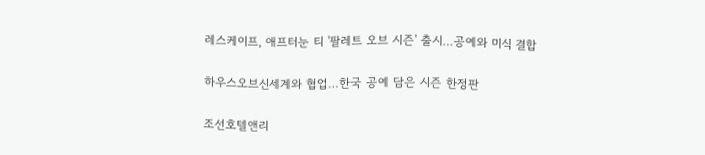레스케이프, 애프터눈 티 '팔레트 오브 시즌' 출시…공예와 미식 결합

하우스오브신세계와 협업…한국 공예 담은 시즌 한정판

조선호텔앤리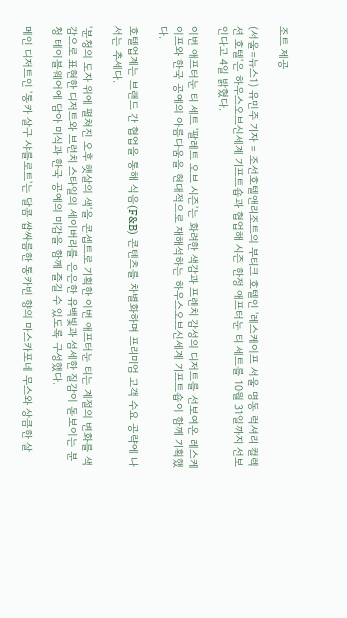조트 제공

(서울=뉴스1) 유민주 기자 = 조선호텔앤리조트의 부티크 호텔인 '레스케이프 서울 명동 럭셔리 컬렉션 호텔'은 하우스오브신세계 기프트숍과 협업해 시즌 한정 애프터눈 티 세트를 10월 31일까지 선보인다고 4일 밝혔다.

이번 애프터눈 티 세트 '팔레트 오브 시즌'는 화려한 색감과 프렌치 감성의 디저트를 선보여온 레스케이프와 한국 공예의 아름다움을 현대적으로 재해석하는 하우스오브신세계 기프트숍이 함께 기획했다.

호텔업계는 브랜드 간 협업을 통해 식음(F&B) 콘텐츠를 차별화하며 프리미엄 고객 수요 공략에 나서는 추세다.

'분청의 도자 위에 펼쳐진 오후 햇살의 색'을 콘셉트로 기획한 이번 애프터눈 티는 계절의 변화를 색감으로 표현한 디저트와 브런치 스타일의 세이버리를 은은한 유백빛과 섬세한 질감이 돋보이는 분청 테이블웨어에 담아 미식과 한국 공예의 미감을 함께 즐길 수 있도록 구성했다.

메인 디저트인 '통카 살구 샤를로트'는 달콤 쌉싸름한 통카빈 향의 마스카포네 무스와 상큼한 살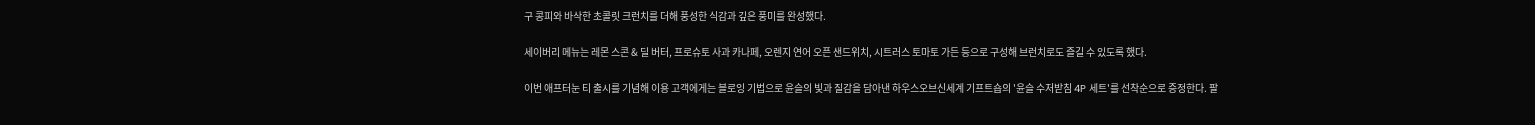구 콩피와 바삭한 초콜릿 크런치를 더해 풍성한 식감과 깊은 풍미를 완성했다.

세이버리 메뉴는 레몬 스콘 & 딜 버터, 프로슈토 사과 카나페, 오렌지 연어 오픈 샌드위치, 시트러스 토마토 가든 등으로 구성해 브런치로도 즐길 수 있도록 했다.

이번 애프터눈 티 출시를 기념해 이용 고객에게는 블로잉 기법으로 윤슬의 빛과 질감을 담아낸 하우스오브신세계 기프트숍의 '윤슬 수저받침 4P 세트'를 선착순으로 증정한다. 팔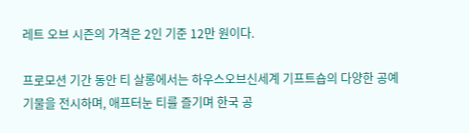레트 오브 시즌의 가격은 2인 기준 12만 원이다.

프로모션 기간 동안 티 살롱에서는 하우스오브신세계 기프트숍의 다양한 공예 기물을 전시하며, 애프터눈 티를 즐기며 한국 공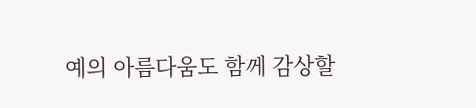예의 아름다움도 함께 감상할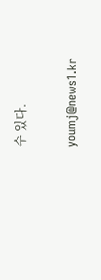수 있다.

youmj@news1.kr